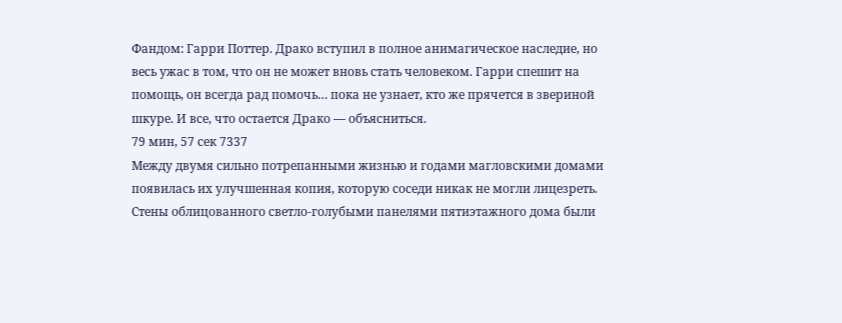Фандом: Гарри Поттер. Драко вступил в полное анимагическое наследие, но весь ужас в том, что он не может вновь стать человеком. Гарри спешит на помощь, он всегда рад помочь… пока не узнает, кто же прячется в звериной шкуре. И все, что остается Драко — объясниться.
79 мин, 57 сек 7337
Между двумя сильно потрепанными жизнью и годами магловскими домами появилась их улучшенная копия, которую соседи никак не могли лицезреть.
Стены облицованного светло-голубыми панелями пятиэтажного дома были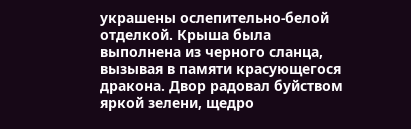украшены ослепительно-белой отделкой. Крыша была выполнена из черного сланца, вызывая в памяти красующегося дракона. Двор радовал буйством яркой зелени, щедро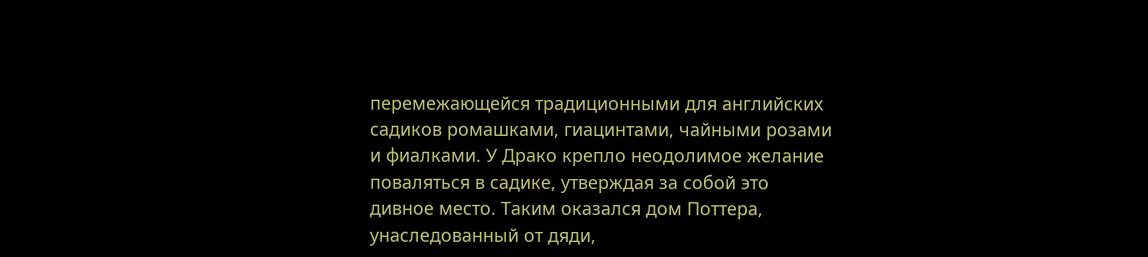перемежающейся традиционными для английских садиков ромашками, гиацинтами, чайными розами и фиалками. У Драко крепло неодолимое желание поваляться в садике, утверждая за собой это дивное место. Таким оказался дом Поттера, унаследованный от дяди,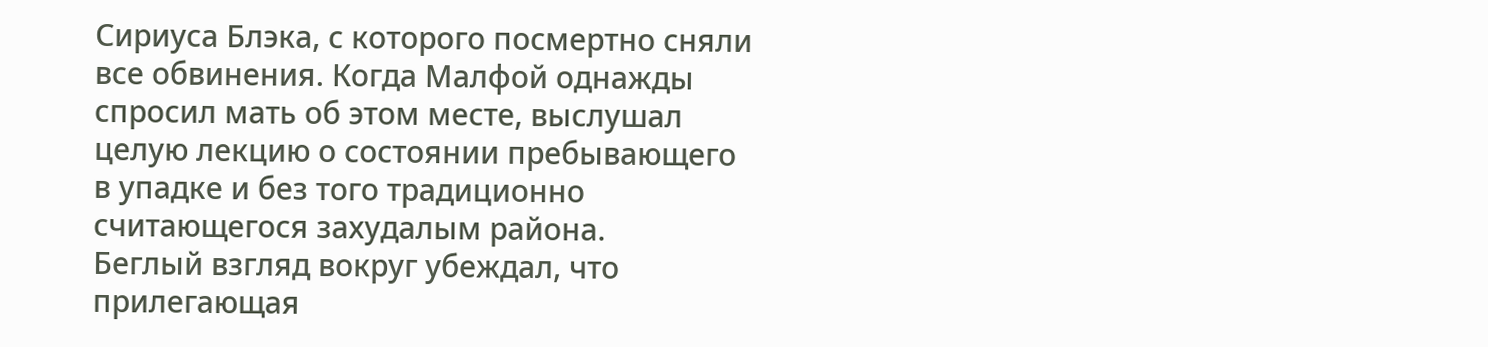Сириуса Блэка, с которого посмертно сняли все обвинения. Когда Малфой однажды спросил мать об этом месте, выслушал целую лекцию о состоянии пребывающего в упадке и без того традиционно считающегося захудалым района.
Беглый взгляд вокруг убеждал, что прилегающая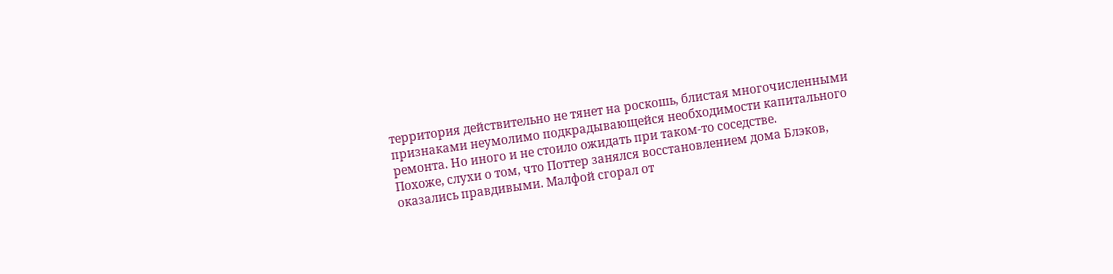территория действительно не тянет на роскошь, блистая многочисленными признаками неумолимо подкрадывающейся необходимости капитального ремонта. Но иного и не стоило ожидать при таком-то соседстве.
Похоже, слухи о том, что Поттер занялся восстановлением дома Блэков, оказались правдивыми. Малфой сгорал от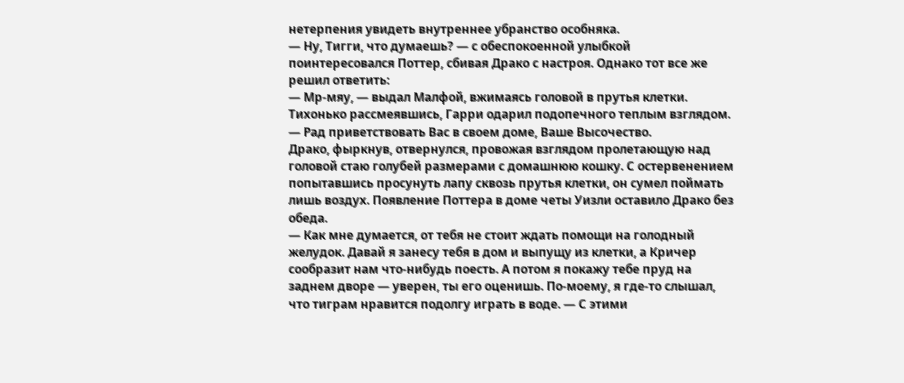нетерпения увидеть внутреннее убранство особняка.
— Ну, Тигги, что думаешь? — с обеспокоенной улыбкой поинтересовался Поттер, сбивая Драко с настроя. Однако тот все же решил ответить:
— Мр-мяу, — выдал Малфой, вжимаясь головой в прутья клетки. Тихонько рассмеявшись, Гарри одарил подопечного теплым взглядом.
— Рад приветствовать Вас в своем доме, Ваше Высочество.
Драко, фыркнув, отвернулся, провожая взглядом пролетающую над головой стаю голубей размерами с домашнюю кошку. С остервенением попытавшись просунуть лапу сквозь прутья клетки, он сумел поймать лишь воздух. Появление Поттера в доме четы Уизли оставило Драко без обеда.
— Как мне думается, от тебя не стоит ждать помощи на голодный желудок. Давай я занесу тебя в дом и выпущу из клетки, а Кричер сообразит нам что-нибудь поесть. А потом я покажу тебе пруд на заднем дворе — уверен, ты его оценишь. По-моему, я где-то слышал, что тиграм нравится подолгу играть в воде. — С этими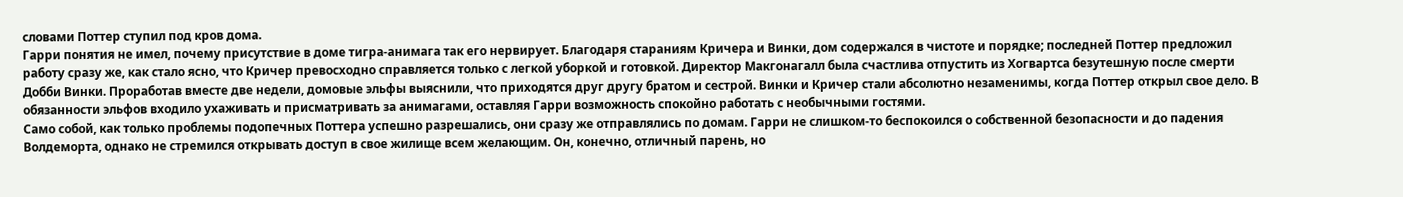словами Поттер ступил под кров дома.
Гарри понятия не имел, почему присутствие в доме тигра-анимага так его нервирует. Благодаря стараниям Кричера и Винки, дом содержался в чистоте и порядке; последней Поттер предложил работу сразу же, как стало ясно, что Кричер превосходно справляется только с легкой уборкой и готовкой. Директор Макгонагалл была счастлива отпустить из Хогвартса безутешную после смерти Добби Винки. Проработав вместе две недели, домовые эльфы выяснили, что приходятся друг другу братом и сестрой. Винки и Кричер стали абсолютно незаменимы, когда Поттер открыл свое дело. В обязанности эльфов входило ухаживать и присматривать за анимагами, оставляя Гарри возможность спокойно работать с необычными гостями.
Само собой, как только проблемы подопечных Поттера успешно разрешались, они сразу же отправлялись по домам. Гарри не слишком-то беспокоился о собственной безопасности и до падения Волдеморта, однако не стремился открывать доступ в свое жилище всем желающим. Он, конечно, отличный парень, но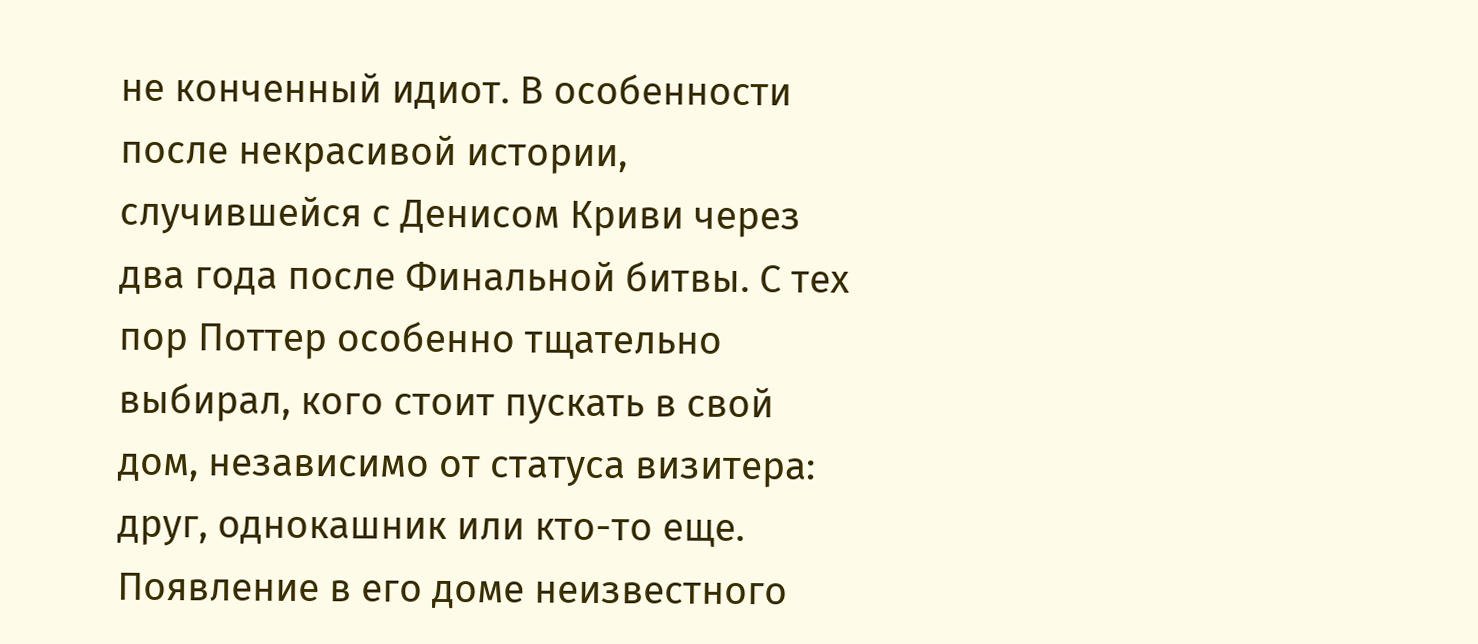не конченный идиот. В особенности после некрасивой истории, случившейся с Денисом Криви через два года после Финальной битвы. С тех пор Поттер особенно тщательно выбирал, кого стоит пускать в свой дом, независимо от статуса визитера: друг, однокашник или кто-то еще.
Появление в его доме неизвестного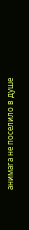анимага не поселило в душе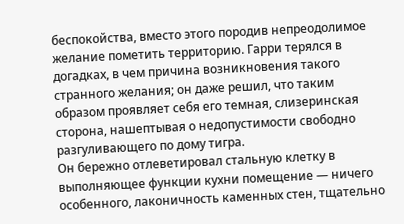беспокойства, вместо этого породив непреодолимое желание пометить территорию. Гарри терялся в догадках, в чем причина возникновения такого странного желания; он даже решил, что таким образом проявляет себя его темная, слизеринская сторона, нашептывая о недопустимости свободно разгуливающего по дому тигра.
Он бережно отлеветировал стальную клетку в выполняющее функции кухни помещение — ничего особенного, лаконичность каменных стен, тщательно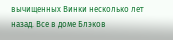вычищенных Винки несколько лет назад. Все в доме Блэков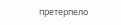претерпело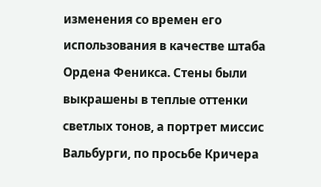изменения со времен его использования в качестве штаба Ордена Феникса. Стены были выкрашены в теплые оттенки светлых тонов, а портрет миссис Вальбурги, по просьбе Кричера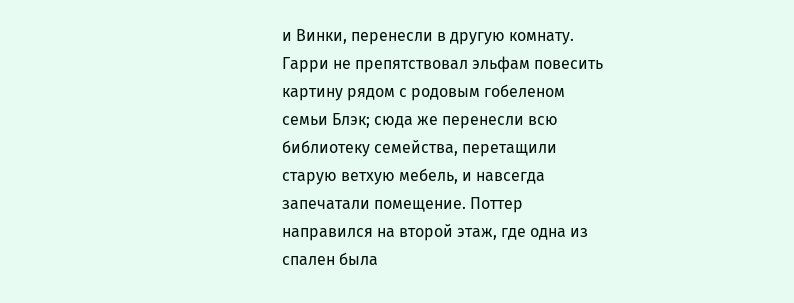и Винки, перенесли в другую комнату. Гарри не препятствовал эльфам повесить картину рядом с родовым гобеленом семьи Блэк; сюда же перенесли всю библиотеку семейства, перетащили старую ветхую мебель, и навсегда запечатали помещение. Поттер направился на второй этаж, где одна из спален была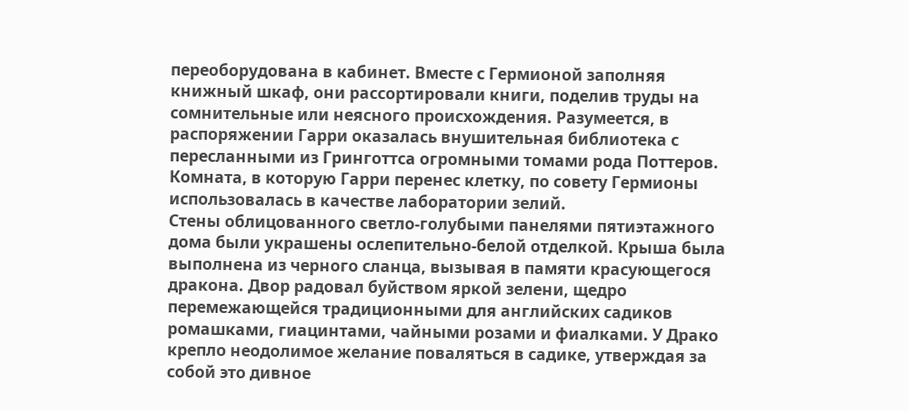переоборудована в кабинет. Вместе с Гермионой заполняя книжный шкаф, они рассортировали книги, поделив труды на сомнительные или неясного происхождения. Разумеется, в распоряжении Гарри оказалась внушительная библиотека с пересланными из Гринготтса огромными томами рода Поттеров.
Комната, в которую Гарри перенес клетку, по совету Гермионы использовалась в качестве лаборатории зелий.
Стены облицованного светло-голубыми панелями пятиэтажного дома были украшены ослепительно-белой отделкой. Крыша была выполнена из черного сланца, вызывая в памяти красующегося дракона. Двор радовал буйством яркой зелени, щедро перемежающейся традиционными для английских садиков ромашками, гиацинтами, чайными розами и фиалками. У Драко крепло неодолимое желание поваляться в садике, утверждая за собой это дивное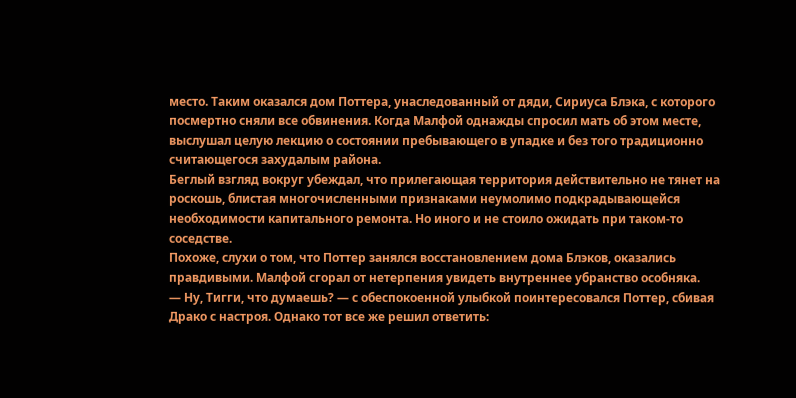место. Таким оказался дом Поттера, унаследованный от дяди, Сириуса Блэка, с которого посмертно сняли все обвинения. Когда Малфой однажды спросил мать об этом месте, выслушал целую лекцию о состоянии пребывающего в упадке и без того традиционно считающегося захудалым района.
Беглый взгляд вокруг убеждал, что прилегающая территория действительно не тянет на роскошь, блистая многочисленными признаками неумолимо подкрадывающейся необходимости капитального ремонта. Но иного и не стоило ожидать при таком-то соседстве.
Похоже, слухи о том, что Поттер занялся восстановлением дома Блэков, оказались правдивыми. Малфой сгорал от нетерпения увидеть внутреннее убранство особняка.
— Ну, Тигги, что думаешь? — с обеспокоенной улыбкой поинтересовался Поттер, сбивая Драко с настроя. Однако тот все же решил ответить: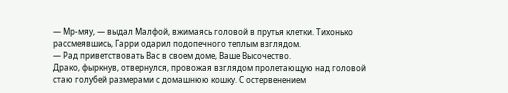— Мр-мяу, — выдал Малфой, вжимаясь головой в прутья клетки. Тихонько рассмеявшись, Гарри одарил подопечного теплым взглядом.
— Рад приветствовать Вас в своем доме, Ваше Высочество.
Драко, фыркнув, отвернулся, провожая взглядом пролетающую над головой стаю голубей размерами с домашнюю кошку. С остервенением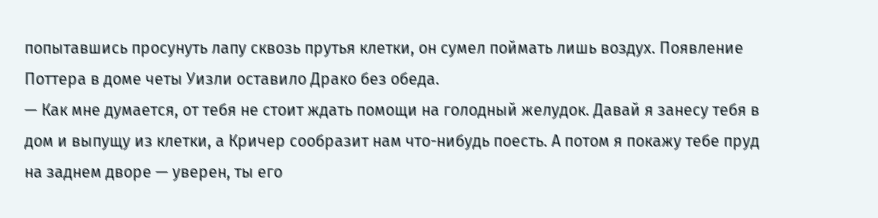попытавшись просунуть лапу сквозь прутья клетки, он сумел поймать лишь воздух. Появление Поттера в доме четы Уизли оставило Драко без обеда.
— Как мне думается, от тебя не стоит ждать помощи на голодный желудок. Давай я занесу тебя в дом и выпущу из клетки, а Кричер сообразит нам что-нибудь поесть. А потом я покажу тебе пруд на заднем дворе — уверен, ты его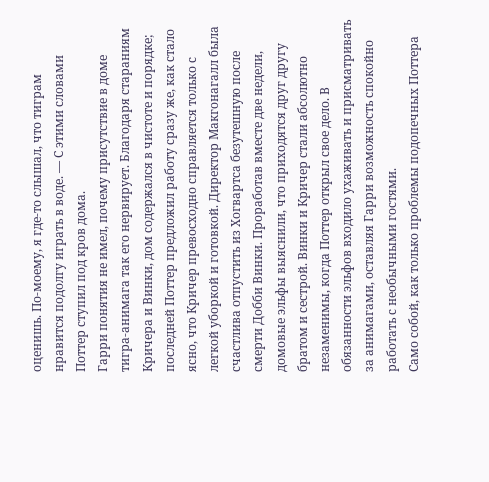оценишь. По-моему, я где-то слышал, что тиграм нравится подолгу играть в воде. — С этими словами Поттер ступил под кров дома.
Гарри понятия не имел, почему присутствие в доме тигра-анимага так его нервирует. Благодаря стараниям Кричера и Винки, дом содержался в чистоте и порядке; последней Поттер предложил работу сразу же, как стало ясно, что Кричер превосходно справляется только с легкой уборкой и готовкой. Директор Макгонагалл была счастлива отпустить из Хогвартса безутешную после смерти Добби Винки. Проработав вместе две недели, домовые эльфы выяснили, что приходятся друг другу братом и сестрой. Винки и Кричер стали абсолютно незаменимы, когда Поттер открыл свое дело. В обязанности эльфов входило ухаживать и присматривать за анимагами, оставляя Гарри возможность спокойно работать с необычными гостями.
Само собой, как только проблемы подопечных Поттера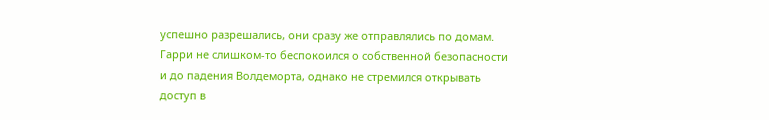успешно разрешались, они сразу же отправлялись по домам. Гарри не слишком-то беспокоился о собственной безопасности и до падения Волдеморта, однако не стремился открывать доступ в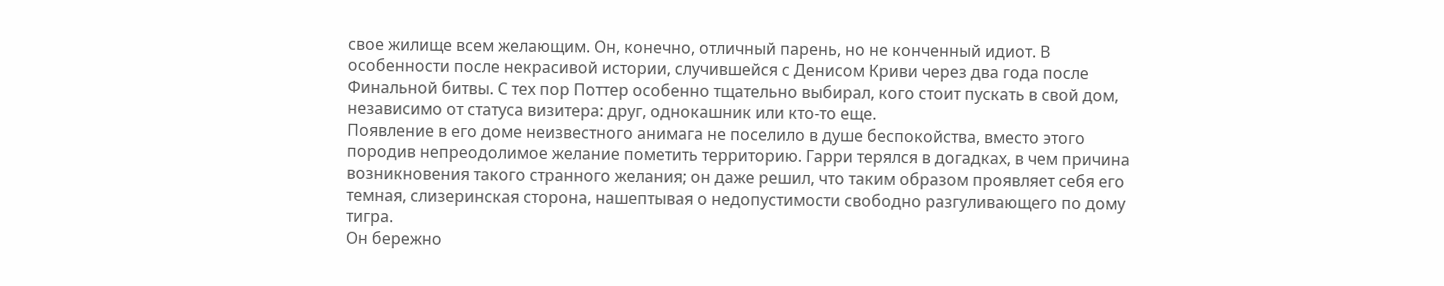свое жилище всем желающим. Он, конечно, отличный парень, но не конченный идиот. В особенности после некрасивой истории, случившейся с Денисом Криви через два года после Финальной битвы. С тех пор Поттер особенно тщательно выбирал, кого стоит пускать в свой дом, независимо от статуса визитера: друг, однокашник или кто-то еще.
Появление в его доме неизвестного анимага не поселило в душе беспокойства, вместо этого породив непреодолимое желание пометить территорию. Гарри терялся в догадках, в чем причина возникновения такого странного желания; он даже решил, что таким образом проявляет себя его темная, слизеринская сторона, нашептывая о недопустимости свободно разгуливающего по дому тигра.
Он бережно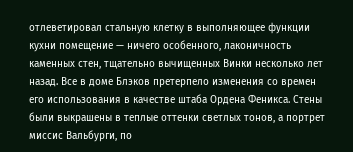отлеветировал стальную клетку в выполняющее функции кухни помещение — ничего особенного, лаконичность каменных стен, тщательно вычищенных Винки несколько лет назад. Все в доме Блэков претерпело изменения со времен его использования в качестве штаба Ордена Феникса. Стены были выкрашены в теплые оттенки светлых тонов, а портрет миссис Вальбурги, по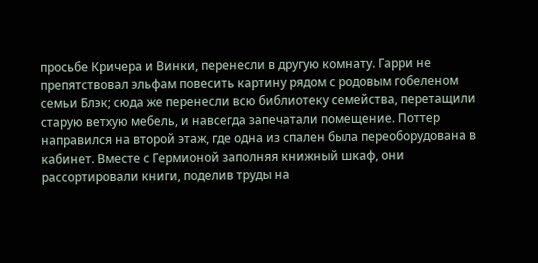просьбе Кричера и Винки, перенесли в другую комнату. Гарри не препятствовал эльфам повесить картину рядом с родовым гобеленом семьи Блэк; сюда же перенесли всю библиотеку семейства, перетащили старую ветхую мебель, и навсегда запечатали помещение. Поттер направился на второй этаж, где одна из спален была переоборудована в кабинет. Вместе с Гермионой заполняя книжный шкаф, они рассортировали книги, поделив труды на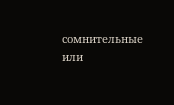сомнительные или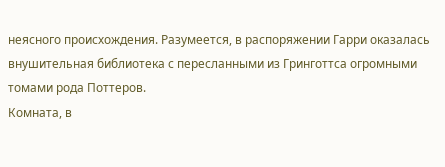неясного происхождения. Разумеется, в распоряжении Гарри оказалась внушительная библиотека с пересланными из Гринготтса огромными томами рода Поттеров.
Комната, в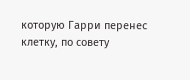которую Гарри перенес клетку, по совету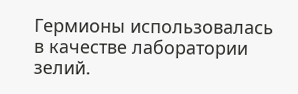Гермионы использовалась в качестве лаборатории зелий.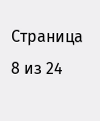Страница 8 из 24